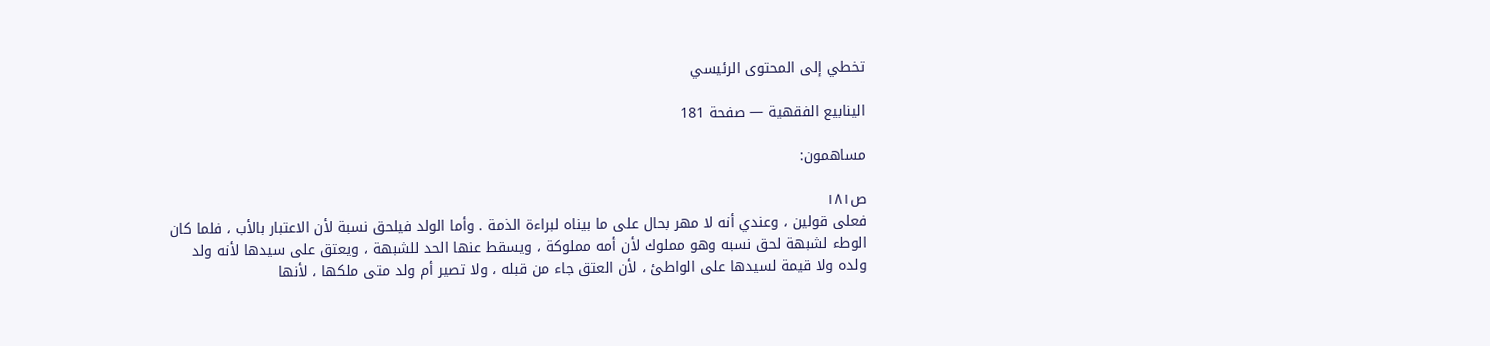تخطي إلى المحتوى الرئيسي

الينابيع الفقهية — صفحة 181

مساهمون:

ص١٨١
فعلى قولين ، وعندي أنه لا مهر بحال على ما بيناه لبراءة الذمة . وأما الولد فيلحق نسبة لأن الاعتبار بالأب ، فلما كان الوطء لشبهة لحق نسبه وهو مملوك لأن أمه مملوكة ، ويسقط عنها الحد للشبهة ، ويعتق على سيدها لأنه ولد ولده ولا قيمة لسيدها على الواطئ ، لأن العتق جاء من قبله ، ولا تصير أم ولد متى ملكها ، لأنها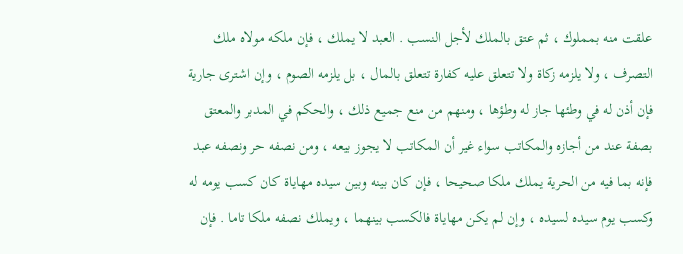علقت منه بمملوك ، ثم عتق بالملك لأجل النسب . العبد لا يملك ، فإن ملكه مولاه ملك التصرف ، ولا يلزمه زكاة ولا تتعلق عليه كفارة تتعلق بالمال ، بل يلزمه الصوم ، وإن اشترى جارية فإن أذن له في وطئها جاز له وطؤها ، ومنهم من منع جميع ذلك ، والحكم في المدبر والمعتق بصفة عند من أجازه والمكاتب سواء غير أن المكاتب لا يجوز بيعه ، ومن نصفه حر ونصفه عبد فإنه بما فيه من الحرية يملك ملكا صحيحا ، فإن كان بينه وبين سيده مهاياة كان كسب يومه له وكسب يوم سيده لسيده ، وإن لم يكن مهاياة فالكسب بينهما ، ويملك نصفه ملكا تاما . فإن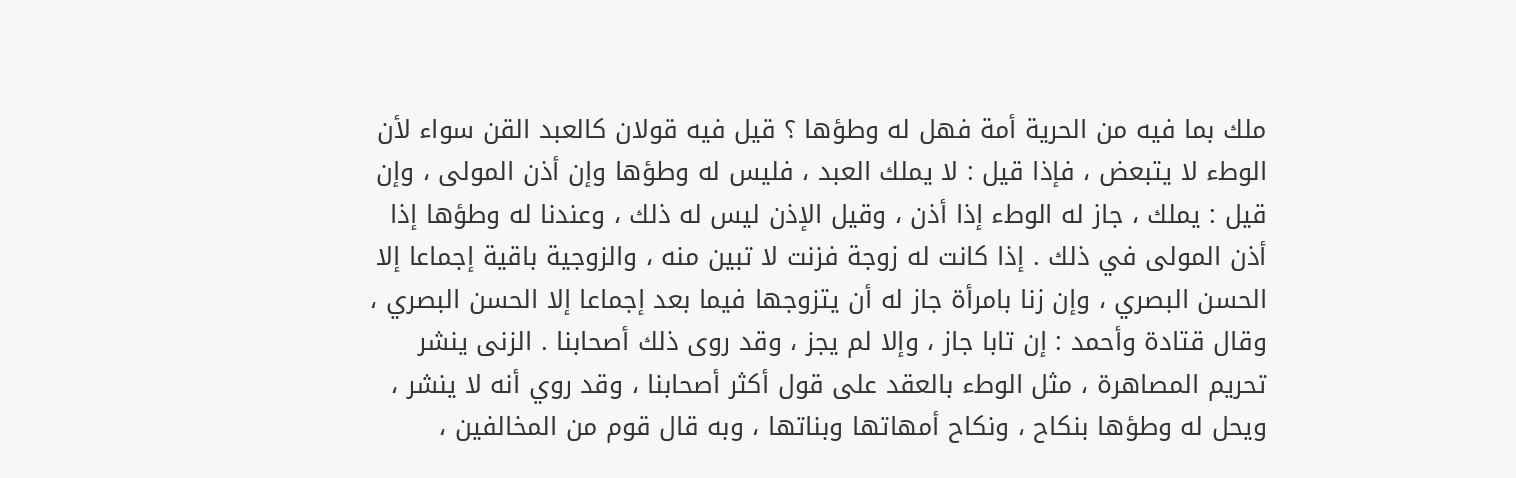ملك بما فيه من الحرية أمة فهل له وطؤها ؟ قيل فيه قولان كالعبد القن سواء لأن الوطء لا يتبعض ، فإذا قيل : لا يملك العبد ، فليس له وطؤها وإن أذن المولى ، وإن قيل : يملك ، جاز له الوطء إذا أذن ، وقيل الإذن ليس له ذلك ، وعندنا له وطؤها إذا أذن المولى في ذلك . إذا كانت له زوجة فزنت لا تبين منه ، والزوجية باقية إجماعا إلا الحسن البصري ، وإن زنا بامرأة جاز له أن يتزوجها فيما بعد إجماعا إلا الحسن البصري ، وقال قتادة وأحمد : إن تابا جاز ، وإلا لم يجز ، وقد روى ذلك أصحابنا . الزنى ينشر تحريم المصاهرة ، مثل الوطء بالعقد على قول أكثر أصحابنا ، وقد روي أنه لا ينشر ، ويحل له وطؤها بنكاح ، ونكاح أمهاتها وبناتها ، وبه قال قوم من المخالفين ،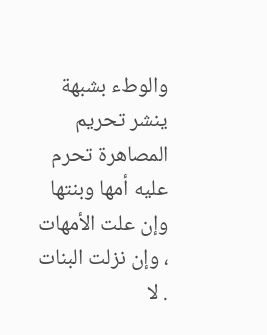والوطء بشبهة ينشر تحريم المصاهرة تحرم عليه أمها وبنتها وإن علت الأمهات ، وإن نزلت البنات . لا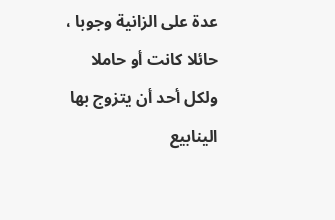عدة على الزانية وجوبا ، حائلا كانت أو حاملا ولكل أحد أن يتزوج بها
الينابيع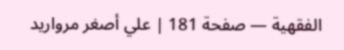الفقهية — صفحة 181 | علي أصغر مرواريد